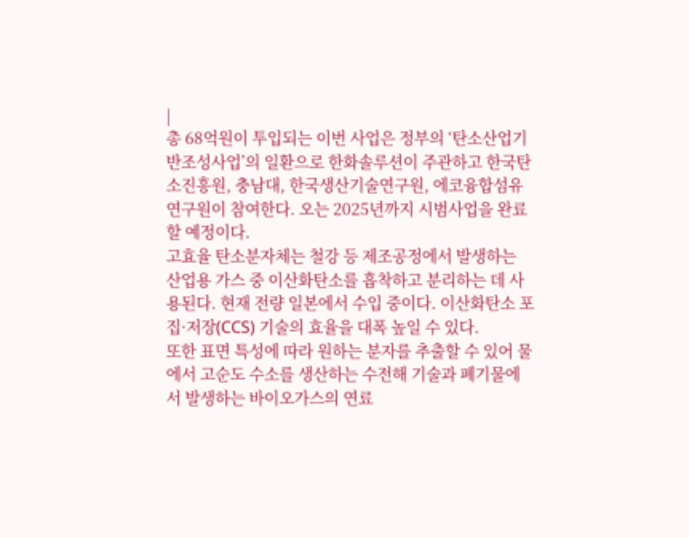|
총 68억원이 투입되는 이번 사업은 정부의 ‘탄소산업기반조성사업’의 일환으로 한화솔루션이 주관하고 한국탄소진흥원, 충남대, 한국생산기술연구원, 에코융합섬유연구원이 참여한다. 오는 2025년까지 시범사업을 완료할 예정이다.
고효율 탄소분자체는 철강 등 제조공정에서 발생하는 산업용 가스 중 이산화탄소를 흡착하고 분리하는 데 사용된다. 현재 전량 일본에서 수입 중이다. 이산화탄소 포집·저장(CCS) 기술의 효율을 대폭 높일 수 있다.
또한 표면 특성에 따라 원하는 분자를 추출할 수 있어 물에서 고순도 수소를 생산하는 수전해 기술과 폐기물에서 발생하는 바이오가스의 연료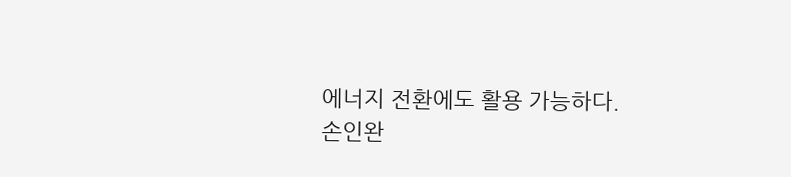에너지 전환에도 활용 가능하다.
손인완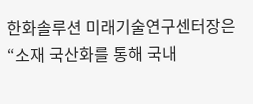한화솔루션 미래기술연구센터장은 “소재 국산화를 통해 국내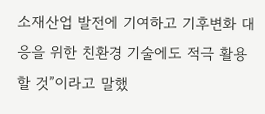소재산업 발전에 기여하고 기후변화 대응을 위한 친환경 기술에도 적극 활용할 것”이라고 말했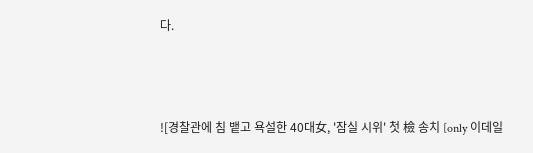다.



![경찰관에 침 뱉고 욕설한 40대女, '잠실 시위' 첫 檢 송치 [only 이데일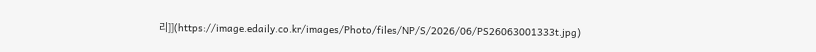리]](https://image.edaily.co.kr/images/Photo/files/NP/S/2026/06/PS26063001333t.jpg)